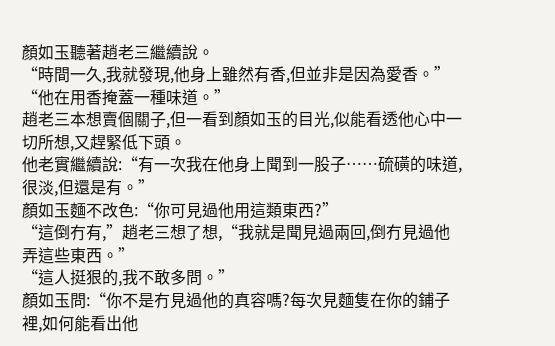顏如玉聽著趙老三繼續說。
“時間一久,我就發現,他身上雖然有香,但並非是因為愛香。”
“他在用香掩蓋一種味道。”
趙老三本想賣個關子,但一看到顏如玉的目光,似能看透他心中一切所想,又趕緊低下頭。
他老實繼續說:“有一次我在他身上聞到一股子……硫磺的味道,很淡,但還是有。”
顏如玉麵不改色:“你可見過他用這類東西?”
“這倒冇有,”趙老三想了想,“我就是聞見過兩回,倒冇見過他弄這些東西。”
“這人挺狠的,我不敢多問。”
顏如玉問:“你不是冇見過他的真容嗎?每次見麵隻在你的鋪子裡,如何能看出他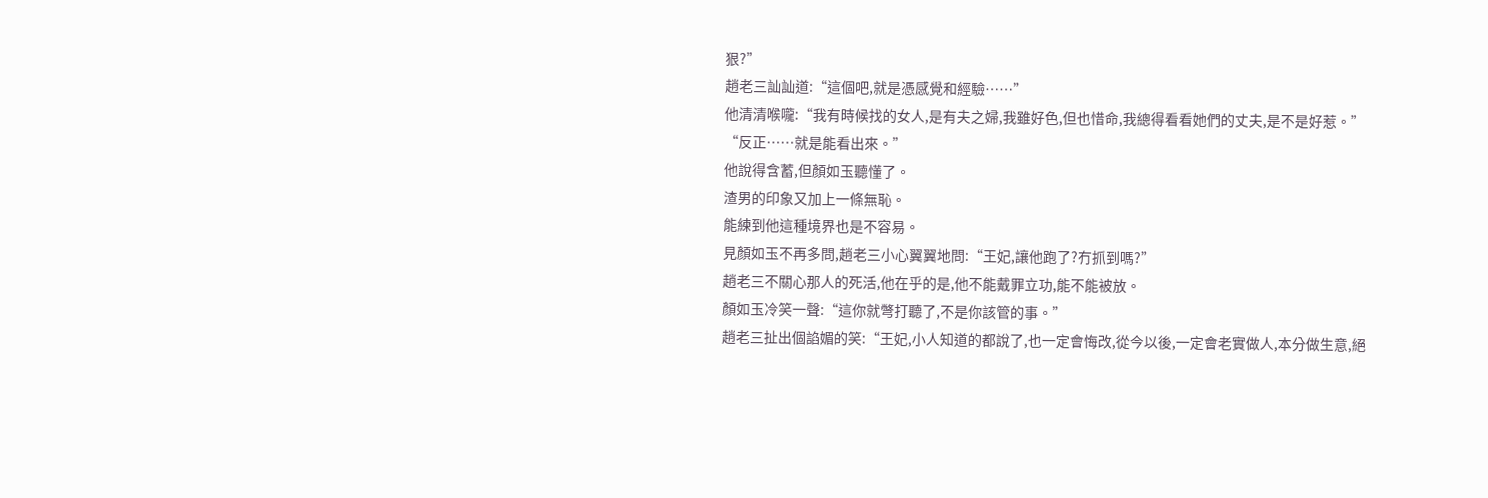狠?”
趙老三訕訕道:“這個吧,就是憑感覺和經驗……”
他清清喉嚨:“我有時候找的女人,是有夫之婦,我雖好色,但也惜命,我總得看看她們的丈夫,是不是好惹。”
“反正……就是能看出來。”
他說得含蓄,但顏如玉聽懂了。
渣男的印象又加上一條無恥。
能練到他這種境界也是不容易。
見顏如玉不再多問,趙老三小心翼翼地問:“王妃,讓他跑了?冇抓到嗎?”
趙老三不關心那人的死活,他在乎的是,他不能戴罪立功,能不能被放。
顏如玉冷笑一聲:“這你就彆打聽了,不是你該管的事。”
趙老三扯出個諂媚的笑:“王妃,小人知道的都說了,也一定會悔改,從今以後,一定會老實做人,本分做生意,絕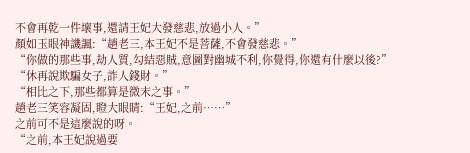不會再乾一件壞事,還請王妃大發慈悲,放過小人。”
顏如玉眼神譏諷:“趙老三,本王妃不是菩薩,不會發慈悲。”
“你做的那些事,劫人質,勾結惡賊,意圖對幽城不利,你覺得,你還有什麼以後?”
“休再說欺騙女子,詐人錢財。”
“相比之下,那些都算是微末之事。”
趙老三笑容凝固,瞪大眼睛:“王妃,之前……”
之前可不是這麼說的呀。
“之前,本王妃說過要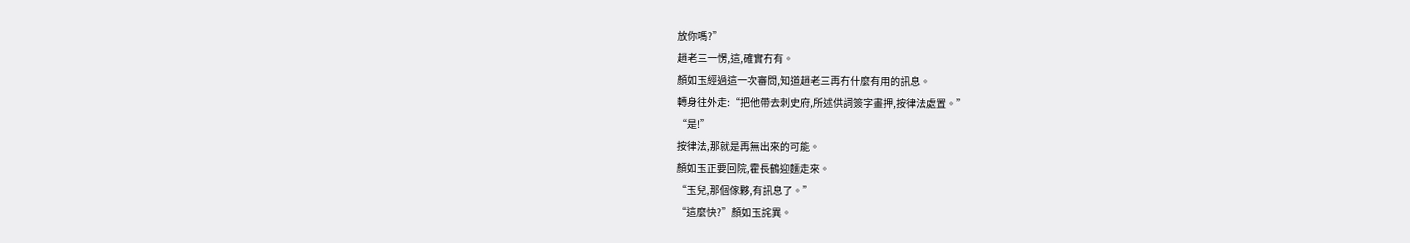放你嗎?”
趙老三一愣,這,確實冇有。
顏如玉經過這一次審問,知道趙老三再冇什麼有用的訊息。
轉身往外走:“把他帶去刺史府,所述供詞簽字畫押,按律法處置。”
“是!”
按律法,那就是再無出來的可能。
顏如玉正要回院,霍長鶴迎麵走來。
“玉兒,那個傢夥,有訊息了。”
“這麼快?”顏如玉詫異。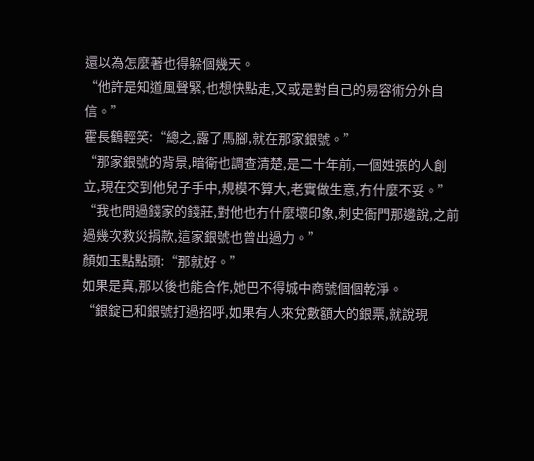還以為怎麼著也得躲個幾天。
“他許是知道風聲緊,也想快點走,又或是對自己的易容術分外自信。”
霍長鶴輕笑:“總之,露了馬腳,就在那家銀號。”
“那家銀號的背景,暗衛也調查清楚,是二十年前,一個姓張的人創立,現在交到他兒子手中,規模不算大,老實做生意,冇什麼不妥。”
“我也問過錢家的錢莊,對他也冇什麼壞印象,刺史衙門那邊說,之前過幾次救災捐款,這家銀號也曾出過力。”
顏如玉點點頭:“那就好。”
如果是真,那以後也能合作,她巴不得城中商號個個乾淨。
“銀錠已和銀號打過招呼,如果有人來兌數額大的銀票,就說現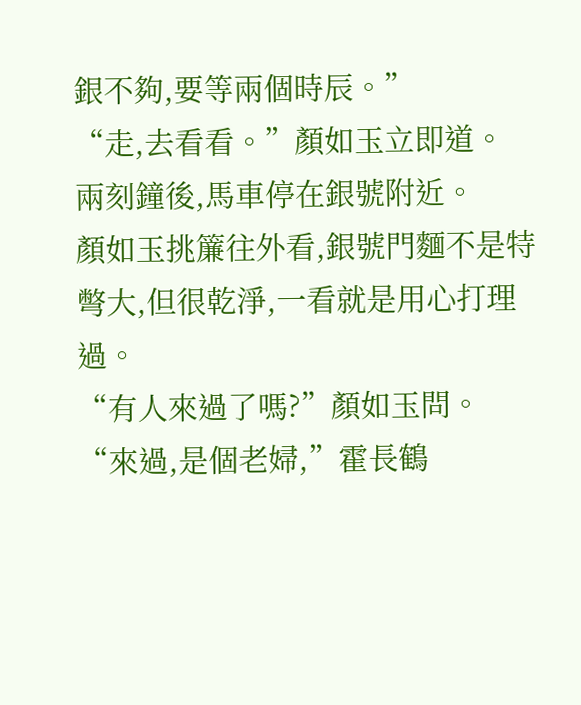銀不夠,要等兩個時辰。”
“走,去看看。”顏如玉立即道。
兩刻鐘後,馬車停在銀號附近。
顏如玉挑簾往外看,銀號門麵不是特彆大,但很乾淨,一看就是用心打理過。
“有人來過了嗎?”顏如玉問。
“來過,是個老婦,”霍長鶴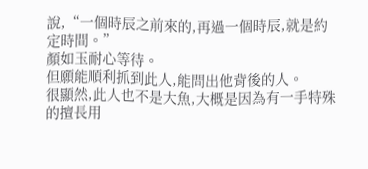說,“一個時辰之前來的,再過一個時辰,就是約定時間。”
顏如玉耐心等待。
但願能順利抓到此人,能問出他背後的人。
很顯然,此人也不是大魚,大概是因為有一手特殊的擅長用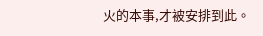火的本事,才被安排到此。